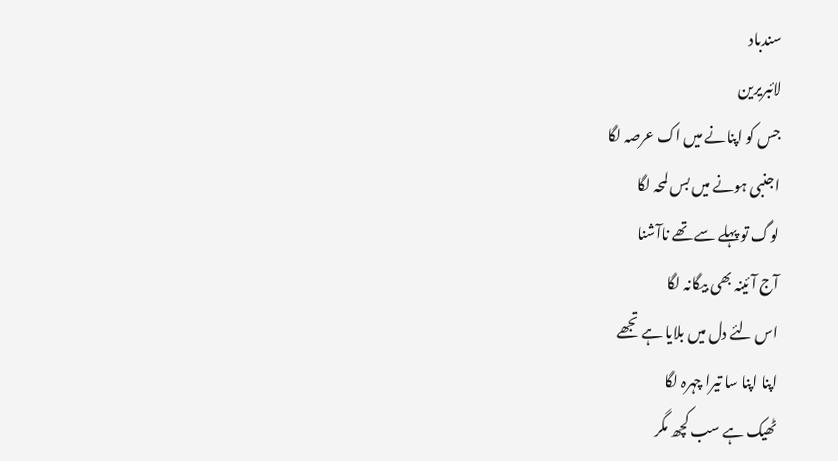سندباد
لائبریرین
جس کو اپنانے میں اک عرصہ لگا
اجنبی ہونے میں بس لمحہ لگا
لوگ تو پہلے سے تھے ناآشنا
آج آئینہ بھی بیگانہ لگا
اس لئے دل میں بلایا ہے تجھے
اپنا اپنا سا تیرا چہرہ لگا
ٹھیک ہے سب کچھ مگر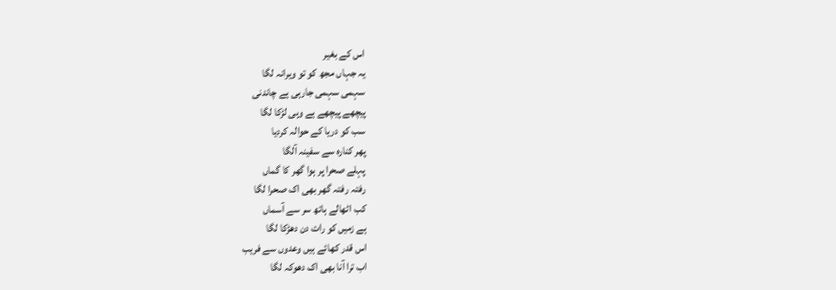اس کے بغیر
یہ جہاں مجھ کو تو ویرانہ لگا
سہمی سہمی جارہی ہے چاندنی
پیچھے پیچھے ہے وہی لڑکا لگا
سب کو دریا کے حوالہ کردیا
پھر کنارہ سے سفینہ آلگا
پہلے صحرا پر ہوا گھر کا گماں
رفتہ رفتہ گھر بھی اک صحرا لگا
کب اٹھالے ہاتھ سر سے آسماں
ہے زمیں کو رات دن دھڑکا لگا
اس قدر کھائے ہیں وعدوں سے فریب
اب ترا آنا بھی اک دھوکہ لگا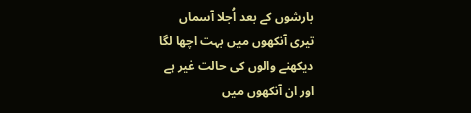بارشوں کے بعد اُجلا آسماں
تیری آنکھوں میں بہت اچھا لگا
دیکھنے والوں کی حالت غیر ہے
اور ان آنکھوں میں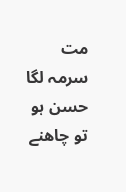مت سرمہ لگا
حسن ہو تو چاھنے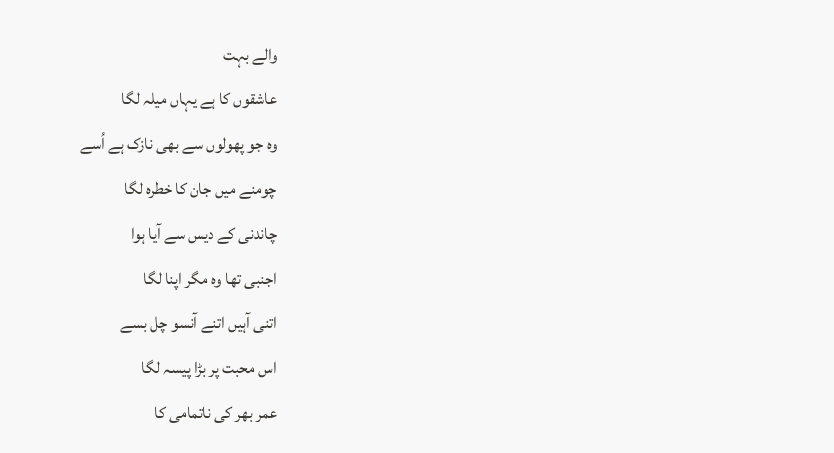والے بہت
عاشقوں کا ہے یہاں میلہ لگا
وہ جو پھولوں سے بھی نازک ہے اُسے
چومنے میں جان کا خطرہ لگا
چاندنی کے دیس سے آیا ہوا
اجنبی تھا وہ مگر اپنا لگا
اتنی آہیں اتنے آنسو چل بسے
اس محبت پر بڑا پیسہ لگا
عمر بھر کی ناتمامی کا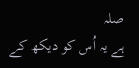صلہ
ہے یہ اُس کو دیکھ کے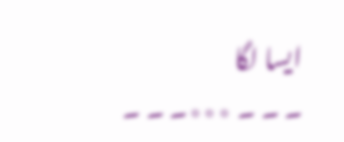ایسا لگا
۔ ۔ ۔ ٭٭٭۔ ۔ ۔